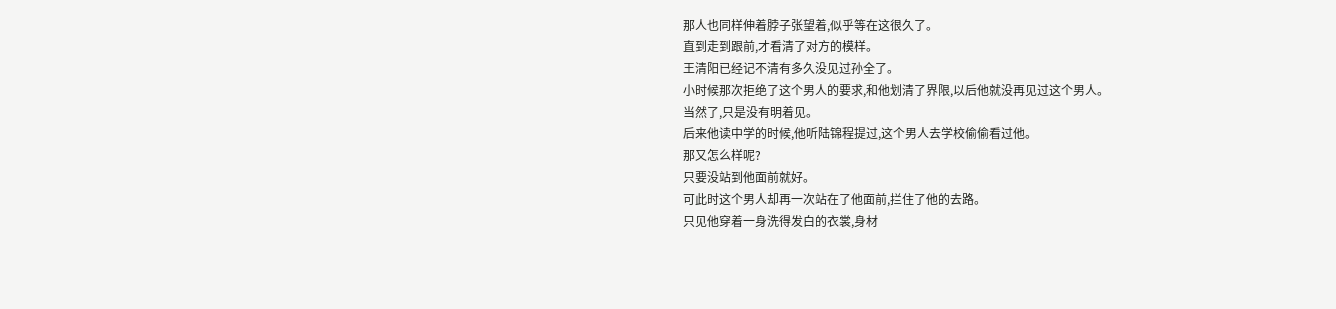那人也同样伸着脖子张望着,似乎等在这很久了。
直到走到跟前,才看清了对方的模样。
王清阳已经记不清有多久没见过孙全了。
小时候那次拒绝了这个男人的要求,和他划清了界限,以后他就没再见过这个男人。
当然了,只是没有明着见。
后来他读中学的时候,他听陆锦程提过,这个男人去学校偷偷看过他。
那又怎么样呢?
只要没站到他面前就好。
可此时这个男人却再一次站在了他面前,拦住了他的去路。
只见他穿着一身洗得发白的衣裳,身材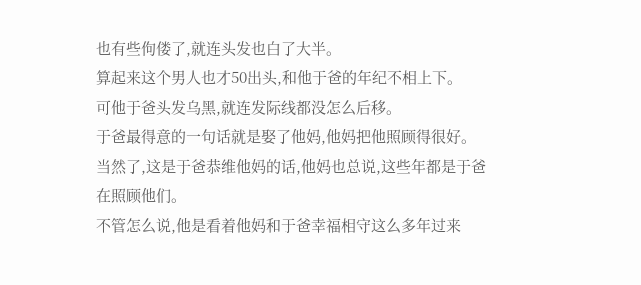也有些佝偻了,就连头发也白了大半。
算起来这个男人也才50出头,和他于爸的年纪不相上下。
可他于爸头发乌黑,就连发际线都没怎么后移。
于爸最得意的一句话就是娶了他妈,他妈把他照顾得很好。
当然了,这是于爸恭维他妈的话,他妈也总说,这些年都是于爸在照顾他们。
不管怎么说,他是看着他妈和于爸幸福相守这么多年过来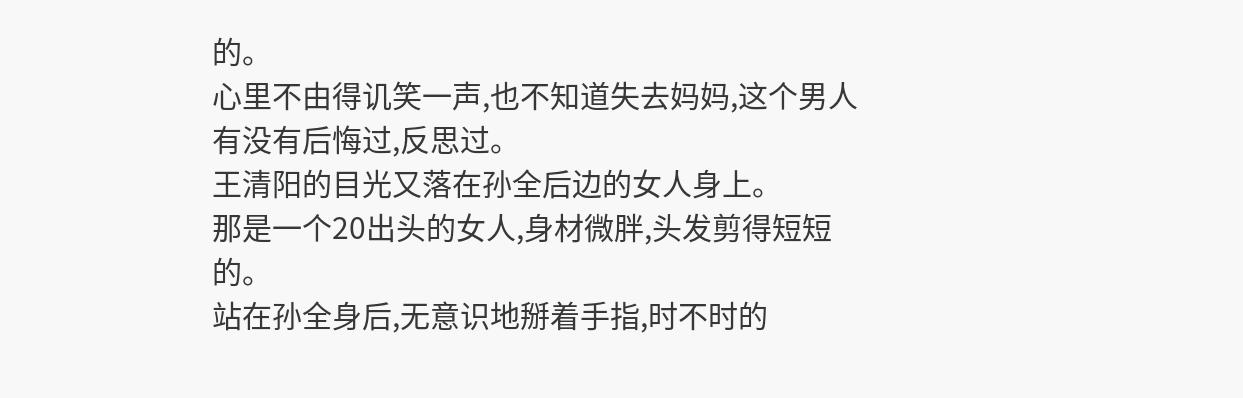的。
心里不由得讥笑一声,也不知道失去妈妈,这个男人有没有后悔过,反思过。
王清阳的目光又落在孙全后边的女人身上。
那是一个20出头的女人,身材微胖,头发剪得短短的。
站在孙全身后,无意识地掰着手指,时不时的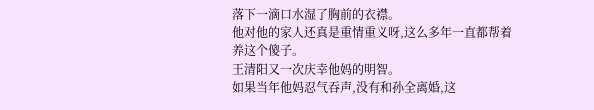落下一滴口水湿了胸前的衣襟。
他对他的家人还真是重情重义呀,这么多年一直都帮着养这个傻子。
王清阳又一次庆幸他妈的明智。
如果当年他妈忍气吞声,没有和孙全离婚,这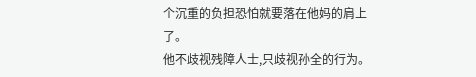个沉重的负担恐怕就要落在他妈的肩上了。
他不歧视残障人士,只歧视孙全的行为。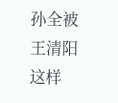孙全被王清阳这样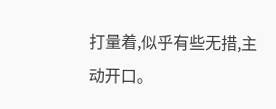打量着,似乎有些无措,主动开口。